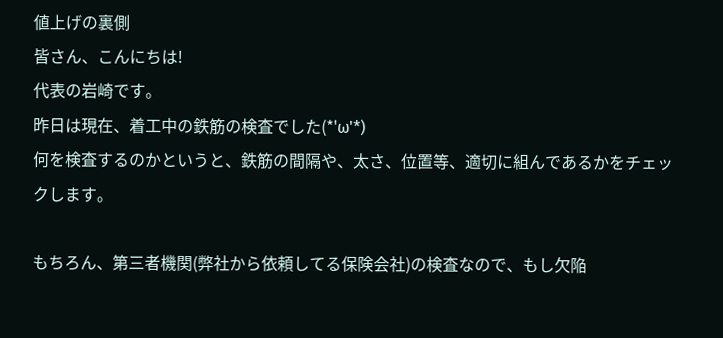値上げの裏側
皆さん、こんにちは!
代表の岩崎です。
昨日は現在、着工中の鉄筋の検査でした(*'ω'*)
何を検査するのかというと、鉄筋の間隔や、太さ、位置等、適切に組んであるかをチェックします。

もちろん、第三者機関(弊社から依頼してる保険会社)の検査なので、もし欠陥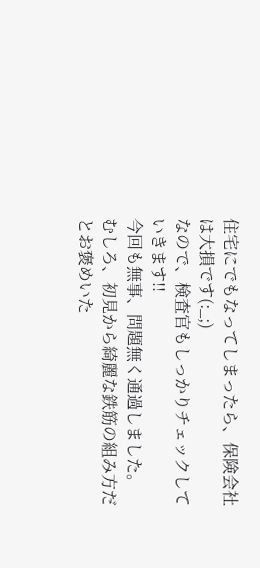住宅にでもなってしまったら、保険会社は大損です(:_;)
なので、検査官もしっかりチェックしていきます!!
今回も無事、問題無く通過しました。
むしろ、初見から綺麗な鉄筋の組み方だとお褒めいた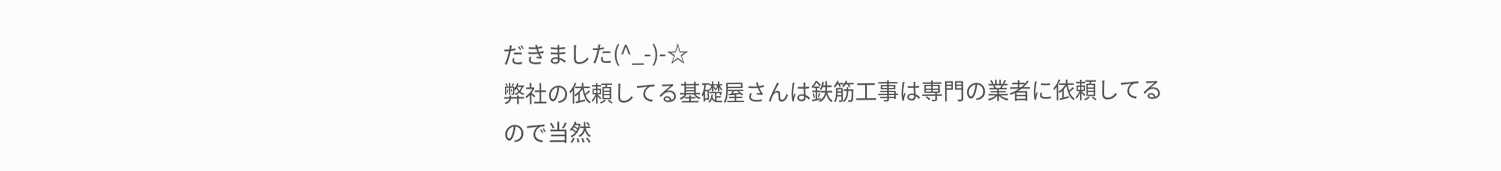だきました(^_-)-☆
弊社の依頼してる基礎屋さんは鉄筋工事は専門の業者に依頼してるので当然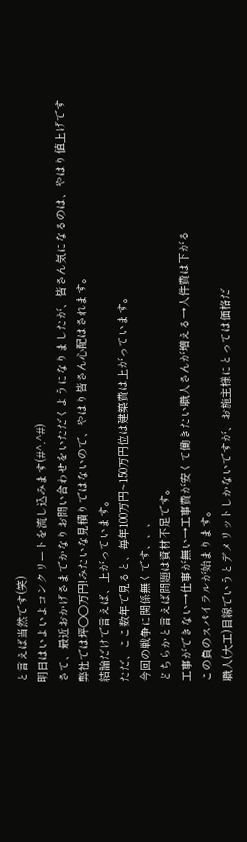と言えば当然です(笑)
明日はいよいよコンクリートを流し込みます(#^.^#)
さて、最近おかげさまでかなりお問い合わせをいただくようになりましたが、皆さん気になるのは、やはり値上げです
弊社では坪〇〇万円!みたいな見積りではないので、やはり皆さん心配はされます。
結論だけで言えば、上がっています。
ただ、ここ数年で見ると、毎年100万円~150万円位は建築費は上がっています。
今回の戦争に関係無くです、、、
どちらかと言えば問題は資材不足です。
工事ができない→仕事が無い→工事費が安くて働きたい職人さんが増える→人件費は下がる
この負のスパイラルが始まります。
職人(大工)目線でいうとデメリットしかないですが、お施主様にとっては価格だ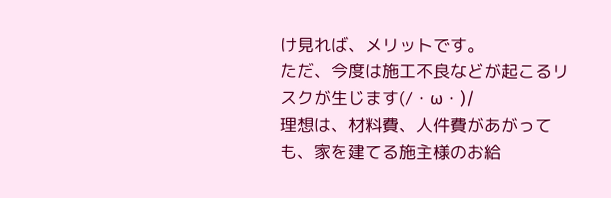け見れば、メリットです。
ただ、今度は施工不良などが起こるリスクが生じます(/・ω・)/
理想は、材料費、人件費があがっても、家を建てる施主様のお給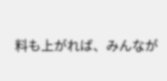料も上がれば、みんなが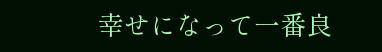幸せになって一番良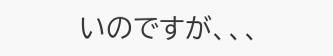いのですが、、、